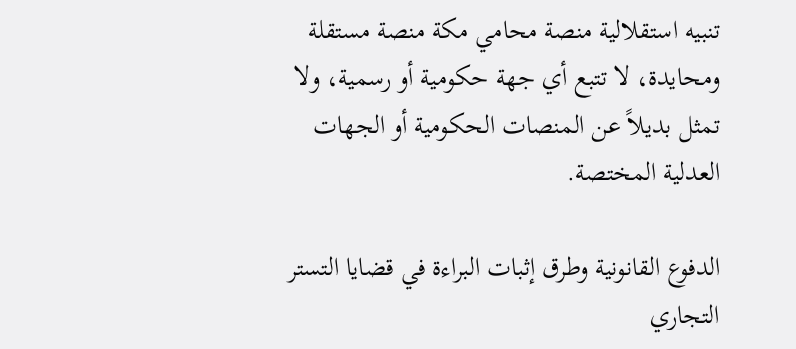تنبيه استقلالية منصة محامي مكة منصة مستقلة ومحايدة، لا تتبع أي جهة حكومية أو رسمية، ولا تمثل بديلاً عن المنصات الحكومية أو الجهات العدلية المختصة.

الدفوع القانونية وطرق إثبات البراءة في قضايا التستر التجاري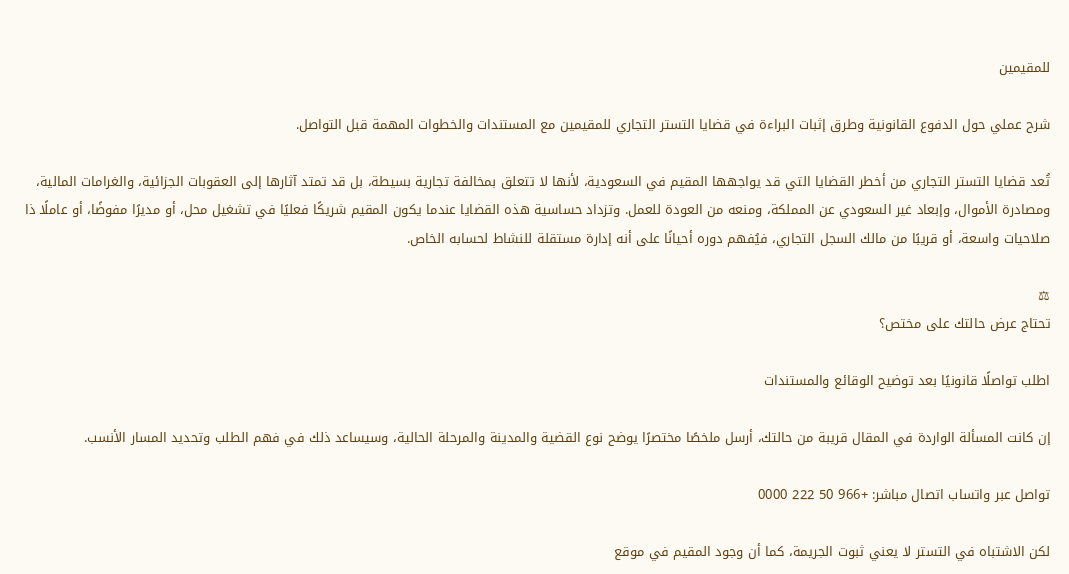للمقيمين

شرح عملي حول الدفوع القانونية وطرق إثبات البراءة في قضايا التستر التجاري للمقيمين مع المستندات والخطوات المهمة قبل التواصل.

تُعد قضايا التستر التجاري من أخطر القضايا التي قد يواجهها المقيم في السعودية، لأنها لا تتعلق بمخالفة تجارية بسيطة، بل قد تمتد آثارها إلى العقوبات الجزائية، والغرامات المالية، ومصادرة الأموال، وإبعاد غير السعودي عن المملكة، ومنعه من العودة للعمل. وتزداد حساسية هذه القضايا عندما يكون المقيم شريكًا فعليًا في تشغيل محل، أو مديرًا مفوضًا، أو عاملًا ذا صلاحيات واسعة، أو قريبًا من مالك السجل التجاري، فيُفهم دوره أحيانًا على أنه إدارة مستقلة للنشاط لحسابه الخاص.

⚖
تحتاج عرض حالتك على مختص؟

اطلب تواصلًا قانونيًا بعد توضيح الوقائع والمستندات

إن كانت المسألة الواردة في المقال قريبة من حالتك، أرسل ملخصًا مختصرًا يوضح نوع القضية والمدينة والمرحلة الحالية، وسيساعد ذلك في فهم الطلب وتحديد المسار الأنسب.

تواصل عبر واتساب اتصال مباشر: +966 50 222 0000

لكن الاشتباه في التستر لا يعني ثبوت الجريمة، كما أن وجود المقيم في موقع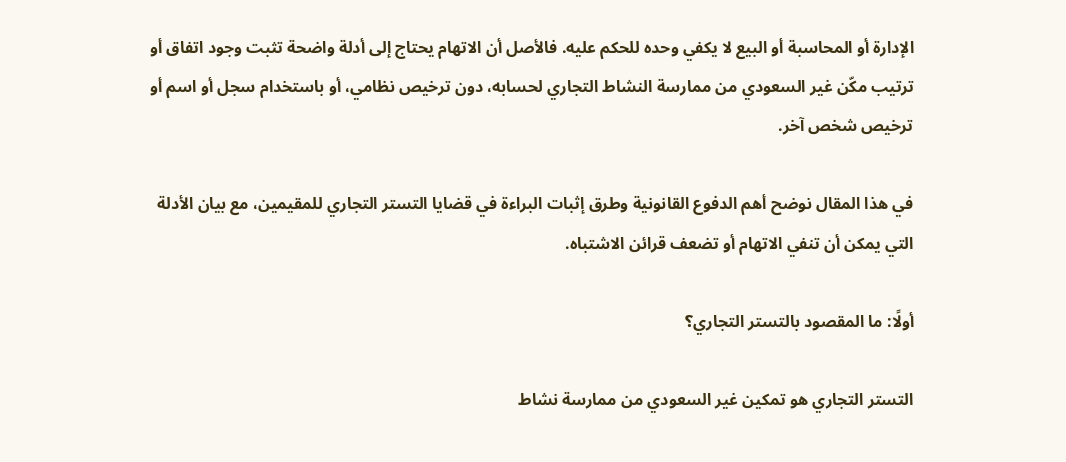الإدارة أو المحاسبة أو البيع لا يكفي وحده للحكم عليه. فالأصل أن الاتهام يحتاج إلى أدلة واضحة تثبت وجود اتفاق أو ترتيب مكّن غير السعودي من ممارسة النشاط التجاري لحسابه، دون ترخيص نظامي، أو باستخدام سجل أو اسم أو ترخيص شخص آخر.

في هذا المقال نوضح أهم الدفوع القانونية وطرق إثبات البراءة في قضايا التستر التجاري للمقيمين، مع بيان الأدلة التي يمكن أن تنفي الاتهام أو تضعف قرائن الاشتباه.

أولًا: ما المقصود بالتستر التجاري؟

التستر التجاري هو تمكين غير السعودي من ممارسة نشاط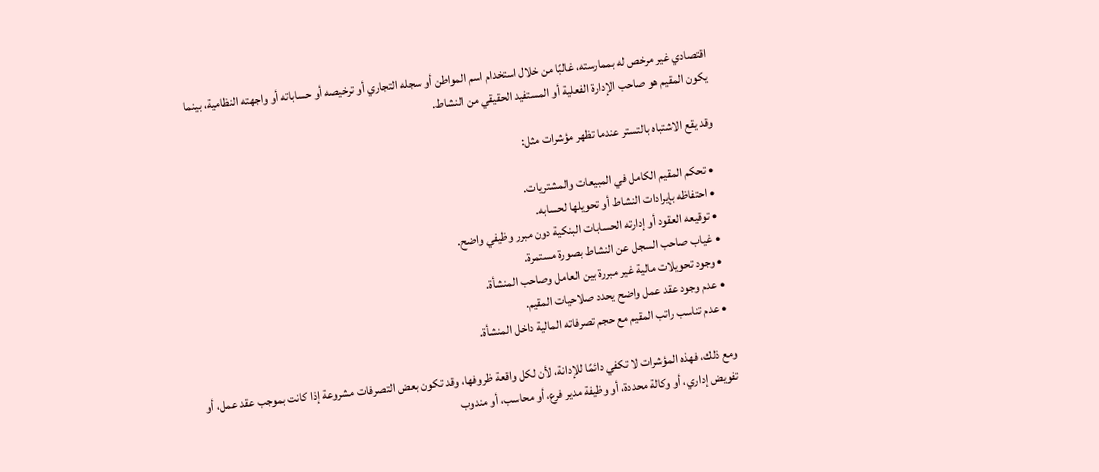اقتصادي غير مرخص له بممارسته، غالبًا من خلال استخدام اسم المواطن أو سجله التجاري أو ترخيصه أو حساباته أو واجهته النظامية، بينما يكون المقيم هو صاحب الإدارة الفعلية أو المستفيد الحقيقي من النشاط.

وقد يقع الاشتباه بالتستر عندما تظهر مؤشرات مثل:

  • تحكم المقيم الكامل في المبيعات والمشتريات.
  • احتفاظه بإيرادات النشاط أو تحويلها لحسابه.
  • توقيعه العقود أو إدارته الحسابات البنكية دون مبرر وظيفي واضح.
  • غياب صاحب السجل عن النشاط بصورة مستمرة.
  • وجود تحويلات مالية غير مبررة بين العامل وصاحب المنشأة.
  • عدم وجود عقد عمل واضح يحدد صلاحيات المقيم.
  • عدم تناسب راتب المقيم مع حجم تصرفاته المالية داخل المنشأة.

ومع ذلك، فهذه المؤشرات لا تكفي دائمًا للإدانة، لأن لكل واقعة ظروفها، وقد تكون بعض التصرفات مشروعة إذا كانت بموجب عقد عمل، أو تفويض إداري، أو وكالة محددة، أو وظيفة مدير فرع، أو محاسب، أو مندوب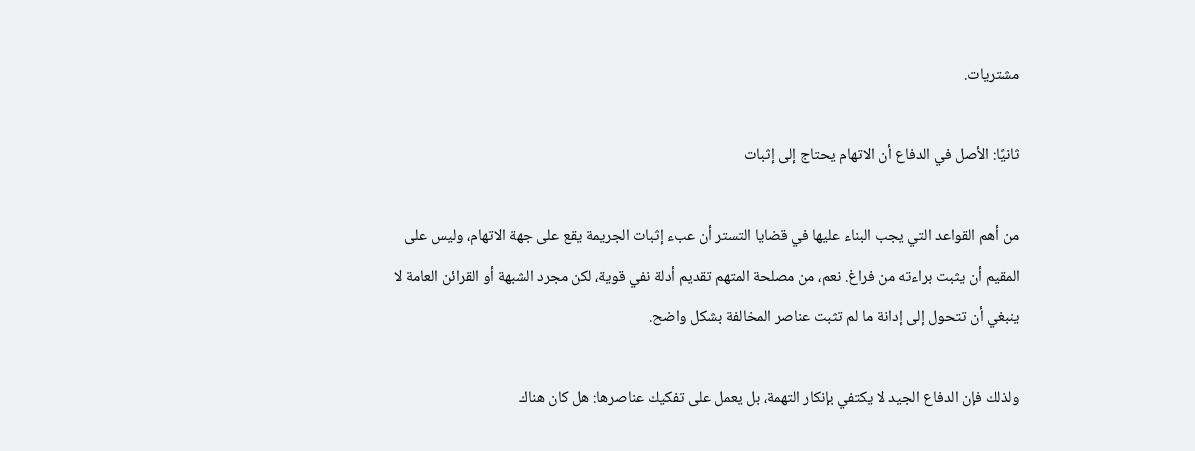مشتريات.

ثانيًا: الأصل في الدفاع أن الاتهام يحتاج إلى إثبات

من أهم القواعد التي يجب البناء عليها في قضايا التستر أن عبء إثبات الجريمة يقع على جهة الاتهام، وليس على المقيم أن يثبت براءته من فراغ. نعم، من مصلحة المتهم تقديم أدلة نفي قوية، لكن مجرد الشبهة أو القرائن العامة لا ينبغي أن تتحول إلى إدانة ما لم تثبت عناصر المخالفة بشكل واضح.

ولذلك فإن الدفاع الجيد لا يكتفي بإنكار التهمة، بل يعمل على تفكيك عناصرها: هل كان هناك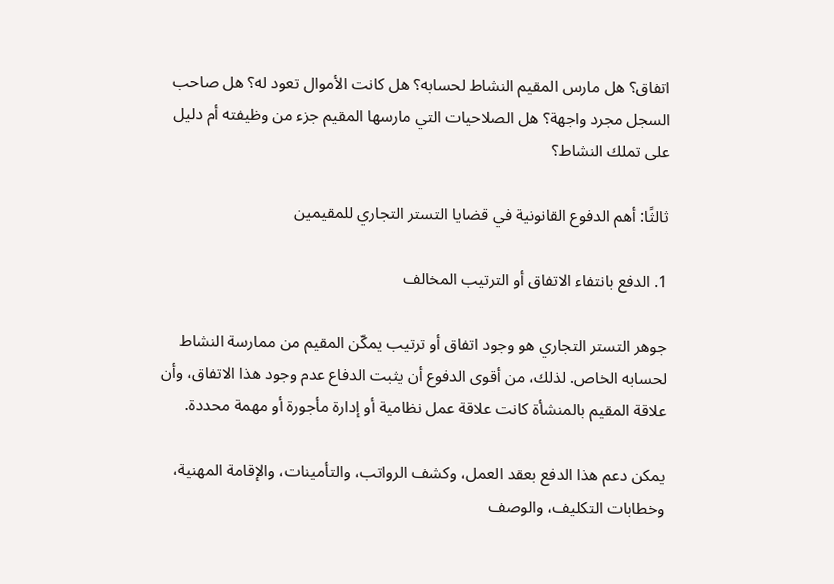اتفاق؟ هل مارس المقيم النشاط لحسابه؟ هل كانت الأموال تعود له؟ هل صاحب السجل مجرد واجهة؟ هل الصلاحيات التي مارسها المقيم جزء من وظيفته أم دليل على تملك النشاط؟

ثالثًا: أهم الدفوع القانونية في قضايا التستر التجاري للمقيمين

1. الدفع بانتفاء الاتفاق أو الترتيب المخالف

جوهر التستر التجاري هو وجود اتفاق أو ترتيب يمكّن المقيم من ممارسة النشاط لحسابه الخاص. لذلك، من أقوى الدفوع أن يثبت الدفاع عدم وجود هذا الاتفاق، وأن علاقة المقيم بالمنشأة كانت علاقة عمل نظامية أو إدارة مأجورة أو مهمة محددة.

يمكن دعم هذا الدفع بعقد العمل، وكشف الرواتب، والتأمينات، والإقامة المهنية، وخطابات التكليف، والوصف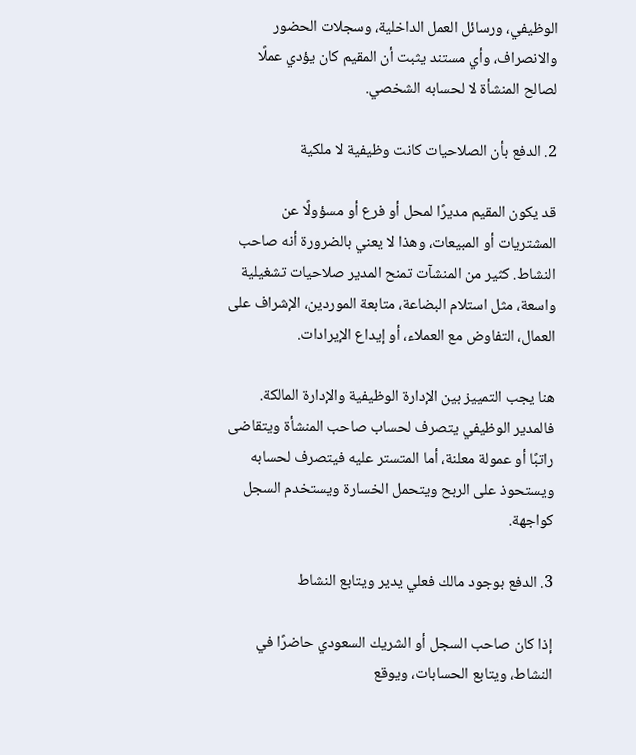الوظيفي، ورسائل العمل الداخلية، وسجلات الحضور والانصراف، وأي مستند يثبت أن المقيم كان يؤدي عملًا لصالح المنشأة لا لحسابه الشخصي.

2. الدفع بأن الصلاحيات كانت وظيفية لا ملكية

قد يكون المقيم مديرًا لمحل أو فرع أو مسؤولًا عن المشتريات أو المبيعات، وهذا لا يعني بالضرورة أنه صاحب النشاط. كثير من المنشآت تمنح المدير صلاحيات تشغيلية واسعة، مثل استلام البضاعة، متابعة الموردين، الإشراف على العمال، التفاوض مع العملاء، أو إيداع الإيرادات.

هنا يجب التمييز بين الإدارة الوظيفية والإدارة المالكة.
فالمدير الوظيفي يتصرف لحساب صاحب المنشأة ويتقاضى راتبًا أو عمولة معلنة، أما المتستر عليه فيتصرف لحسابه ويستحوذ على الربح ويتحمل الخسارة ويستخدم السجل كواجهة.

3. الدفع بوجود مالك فعلي يدير ويتابع النشاط

إذا كان صاحب السجل أو الشريك السعودي حاضرًا في النشاط، ويتابع الحسابات، ويوقع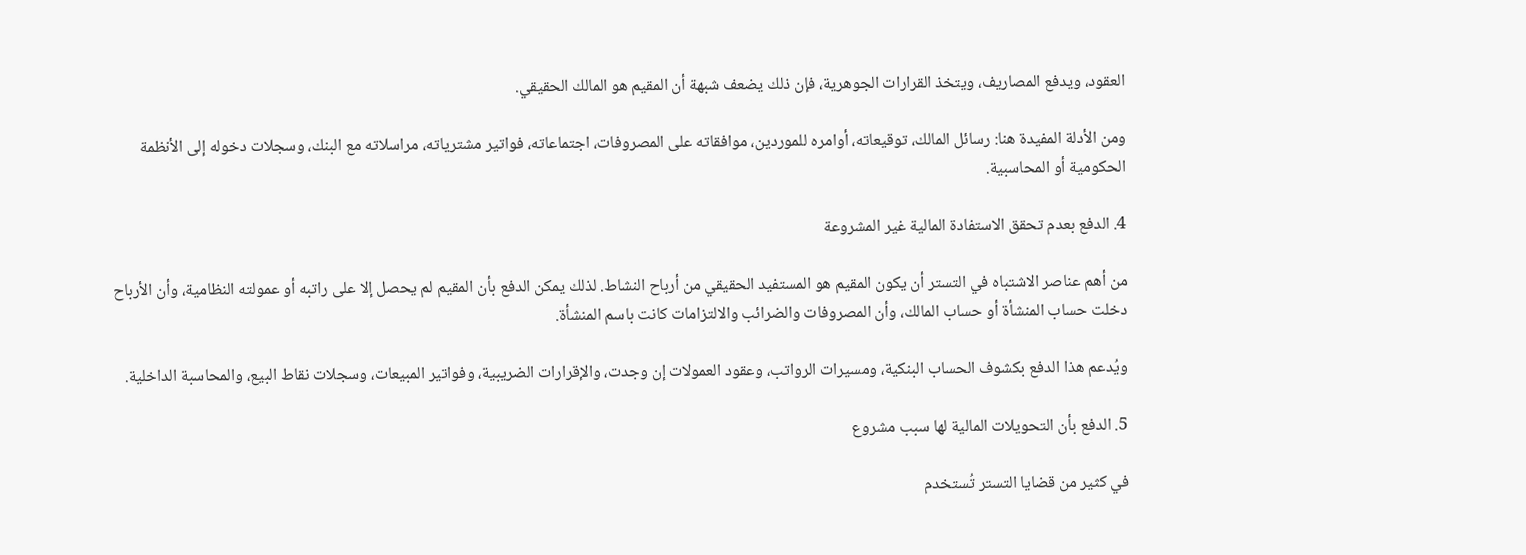العقود، ويدفع المصاريف، ويتخذ القرارات الجوهرية، فإن ذلك يضعف شبهة أن المقيم هو المالك الحقيقي.

ومن الأدلة المفيدة هنا: رسائل المالك، توقيعاته، أوامره للموردين، موافقاته على المصروفات، اجتماعاته، فواتير مشترياته، مراسلاته مع البنك، وسجلات دخوله إلى الأنظمة الحكومية أو المحاسبية.

4. الدفع بعدم تحقق الاستفادة المالية غير المشروعة

من أهم عناصر الاشتباه في التستر أن يكون المقيم هو المستفيد الحقيقي من أرباح النشاط. لذلك يمكن الدفع بأن المقيم لم يحصل إلا على راتبه أو عمولته النظامية، وأن الأرباح دخلت حساب المنشأة أو حساب المالك، وأن المصروفات والضرائب والالتزامات كانت باسم المنشأة.

ويُدعم هذا الدفع بكشوف الحساب البنكية، ومسيرات الرواتب، وعقود العمولات إن وجدت، والإقرارات الضريبية، وفواتير المبيعات، وسجلات نقاط البيع، والمحاسبة الداخلية.

5. الدفع بأن التحويلات المالية لها سبب مشروع

في كثير من قضايا التستر تُستخدم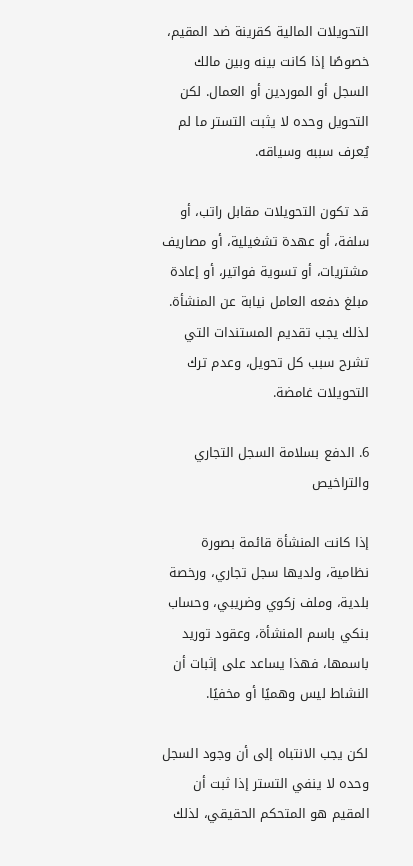التحويلات المالية كقرينة ضد المقيم، خصوصًا إذا كانت بينه وبين مالك السجل أو الموردين أو العمال. لكن التحويل وحده لا يثبت التستر ما لم يُعرف سببه وسياقه.

قد تكون التحويلات مقابل راتب، أو سلفة، أو عهدة تشغيلية، أو مصاريف مشتريات، أو تسوية فواتير، أو إعادة مبلغ دفعه العامل نيابة عن المنشأة. لذلك يجب تقديم المستندات التي تشرح سبب كل تحويل، وعدم ترك التحويلات غامضة.

6. الدفع بسلامة السجل التجاري والتراخيص

إذا كانت المنشأة قائمة بصورة نظامية، ولديها سجل تجاري، ورخصة بلدية، وملف زكوي وضريبي، وحساب بنكي باسم المنشأة، وعقود توريد باسمها، فهذا يساعد على إثبات أن النشاط ليس وهميًا أو مخفيًا.

لكن يجب الانتباه إلى أن وجود السجل وحده لا ينفي التستر إذا ثبت أن المقيم هو المتحكم الحقيقي، لذلك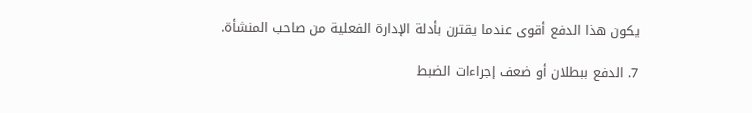يكون هذا الدفع أقوى عندما يقترن بأدلة الإدارة الفعلية من صاحب المنشأة.

7. الدفع ببطلان أو ضعف إجراءات الضبط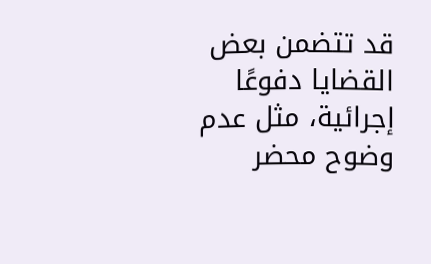قد تتضمن بعض القضايا دفوعًا إجرائية، مثل عدم وضوح محضر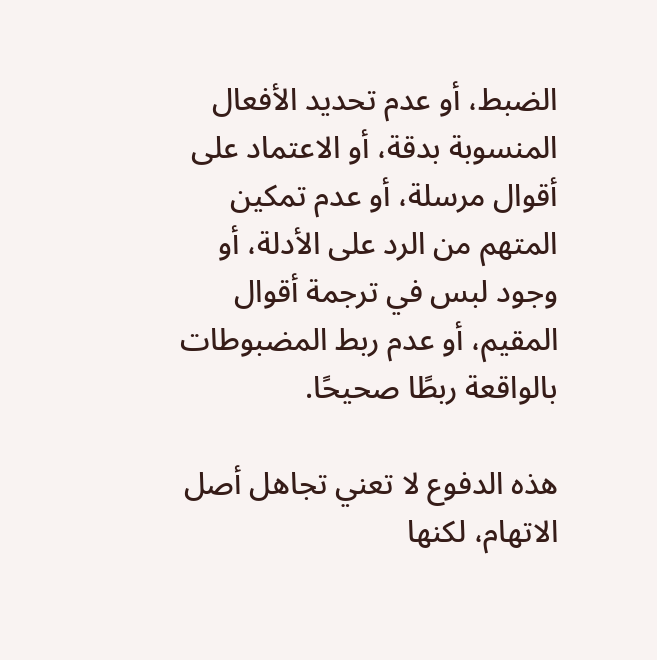الضبط، أو عدم تحديد الأفعال المنسوبة بدقة، أو الاعتماد على أقوال مرسلة، أو عدم تمكين المتهم من الرد على الأدلة، أو وجود لبس في ترجمة أقوال المقيم، أو عدم ربط المضبوطات بالواقعة ربطًا صحيحًا.

هذه الدفوع لا تعني تجاهل أصل الاتهام، لكنها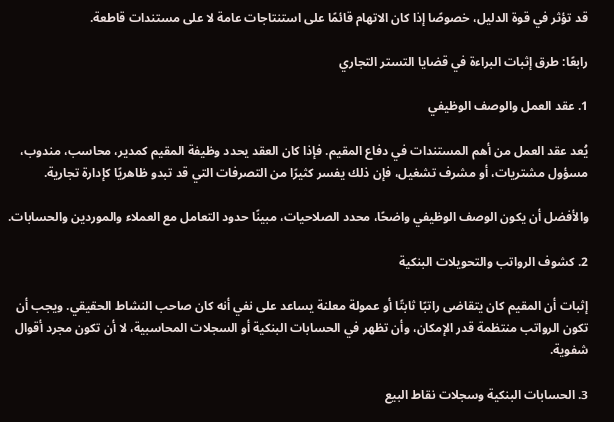قد تؤثر في قوة الدليل، خصوصًا إذا كان الاتهام قائمًا على استنتاجات عامة لا على مستندات قاطعة.

رابعًا: طرق إثبات البراءة في قضايا التستر التجاري

1. عقد العمل والوصف الوظيفي

يُعد عقد العمل من أهم المستندات في دفاع المقيم. فإذا كان العقد يحدد وظيفة المقيم كمدير، محاسب، مندوب، مسؤول مشتريات، أو مشرف تشغيل، فإن ذلك يفسر كثيرًا من التصرفات التي قد تبدو ظاهريًا كإدارة تجارية.

والأفضل أن يكون الوصف الوظيفي واضحًا، محدد الصلاحيات، مبينًا حدود التعامل مع العملاء والموردين والحسابات.

2. كشوف الرواتب والتحويلات البنكية

إثبات أن المقيم كان يتقاضى راتبًا ثابتًا أو عمولة معلنة يساعد على نفي أنه كان صاحب النشاط الحقيقي. ويجب أن تكون الرواتب منتظمة قدر الإمكان، وأن تظهر في الحسابات البنكية أو السجلات المحاسبية، لا أن تكون مجرد أقوال شفوية.

3. الحسابات البنكية وسجلات نقاط البيع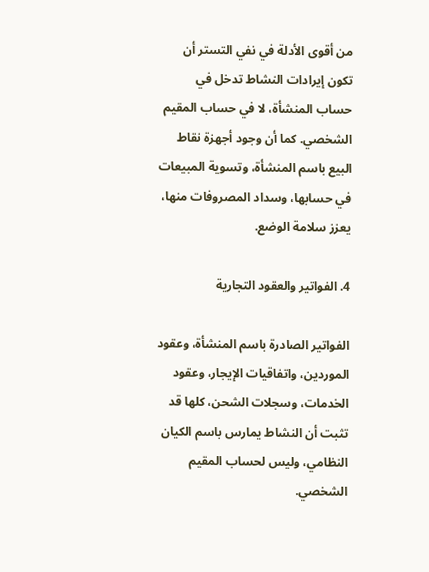من أقوى الأدلة في نفي التستر أن تكون إيرادات النشاط تدخل في حساب المنشأة، لا في حساب المقيم الشخصي. كما أن وجود أجهزة نقاط البيع باسم المنشأة، وتسوية المبيعات في حسابها، وسداد المصروفات منها، يعزز سلامة الوضع.

4. الفواتير والعقود التجارية

الفواتير الصادرة باسم المنشأة، وعقود الموردين، واتفاقيات الإيجار، وعقود الخدمات، وسجلات الشحن، كلها قد تثبت أن النشاط يمارس باسم الكيان النظامي، وليس لحساب المقيم الشخصي.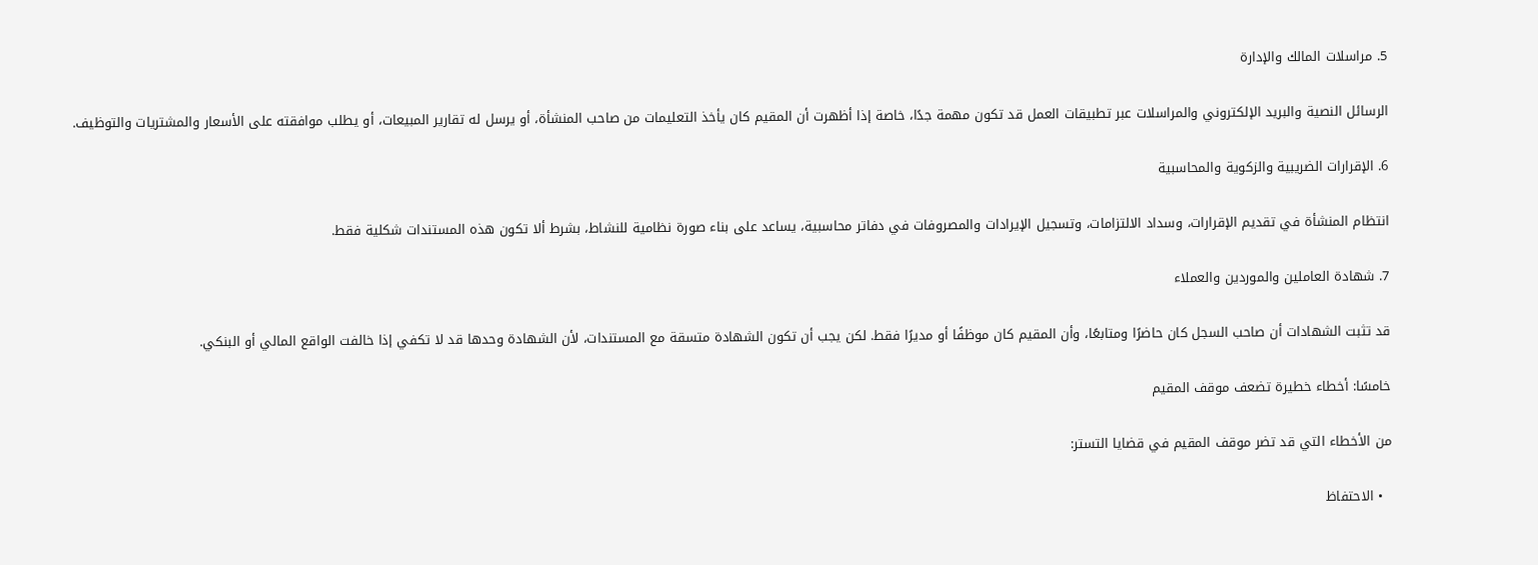5. مراسلات المالك والإدارة

الرسائل النصية والبريد الإلكتروني والمراسلات عبر تطبيقات العمل قد تكون مهمة جدًا، خاصة إذا أظهرت أن المقيم كان يأخذ التعليمات من صاحب المنشأة، أو يرسل له تقارير المبيعات، أو يطلب موافقته على الأسعار والمشتريات والتوظيف.

6. الإقرارات الضريبية والزكوية والمحاسبية

انتظام المنشأة في تقديم الإقرارات، وسداد الالتزامات، وتسجيل الإيرادات والمصروفات في دفاتر محاسبية، يساعد على بناء صورة نظامية للنشاط، بشرط ألا تكون هذه المستندات شكلية فقط.

7. شهادة العاملين والموردين والعملاء

قد تثبت الشهادات أن صاحب السجل كان حاضرًا ومتابعًا، وأن المقيم كان موظفًا أو مديرًا فقط. لكن يجب أن تكون الشهادة متسقة مع المستندات، لأن الشهادة وحدها قد لا تكفي إذا خالفت الواقع المالي أو البنكي.

خامسًا: أخطاء خطيرة تضعف موقف المقيم

من الأخطاء التي قد تضر موقف المقيم في قضايا التستر:

  • الاحتفاظ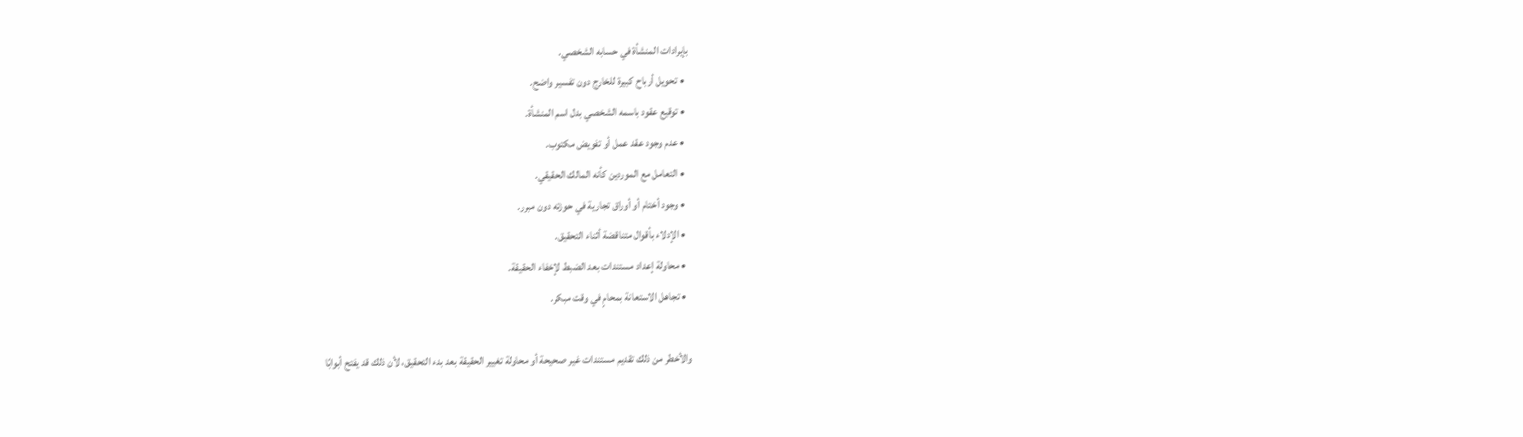بإيرادات المنشأة في حسابه الشخصي.
  • تحويل أرباح كبيرة للخارج دون تفسير واضح.
  • توقيع عقود باسمه الشخصي بدل اسم المنشأة.
  • عدم وجود عقد عمل أو تفويض مكتوب.
  • التعامل مع الموردين كأنه المالك الحقيقي.
  • وجود أختام أو أوراق تجارية في حوزته دون مبرر.
  • الإدلاء بأقوال متناقضة أثناء التحقيق.
  • محاولة إعداد مستندات بعد الضبط لإخفاء الحقيقة.
  • تجاهل الاستعانة بمحامٍ في وقت مبكر.

والأخطر من ذلك تقديم مستندات غير صحيحة أو محاولة تغيير الحقيقة بعد بدء التحقيق، لأن ذلك قد يفتح أبوابًا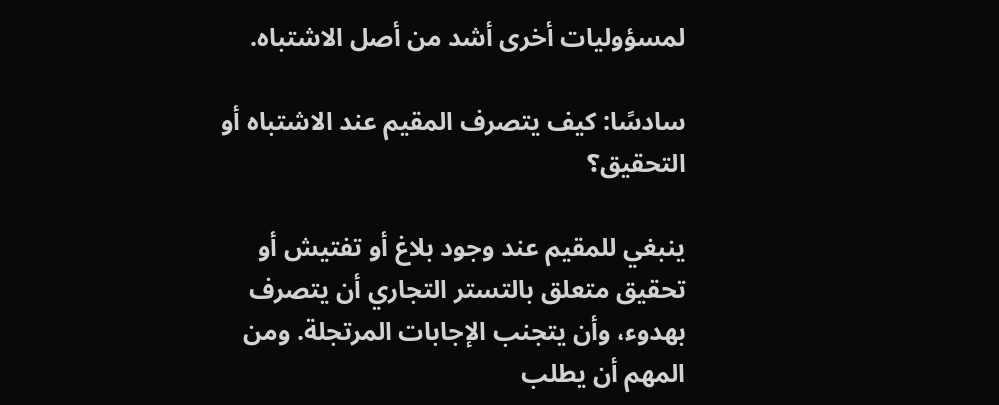لمسؤوليات أخرى أشد من أصل الاشتباه.

سادسًا: كيف يتصرف المقيم عند الاشتباه أو التحقيق؟

ينبغي للمقيم عند وجود بلاغ أو تفتيش أو تحقيق متعلق بالتستر التجاري أن يتصرف بهدوء، وأن يتجنب الإجابات المرتجلة. ومن المهم أن يطلب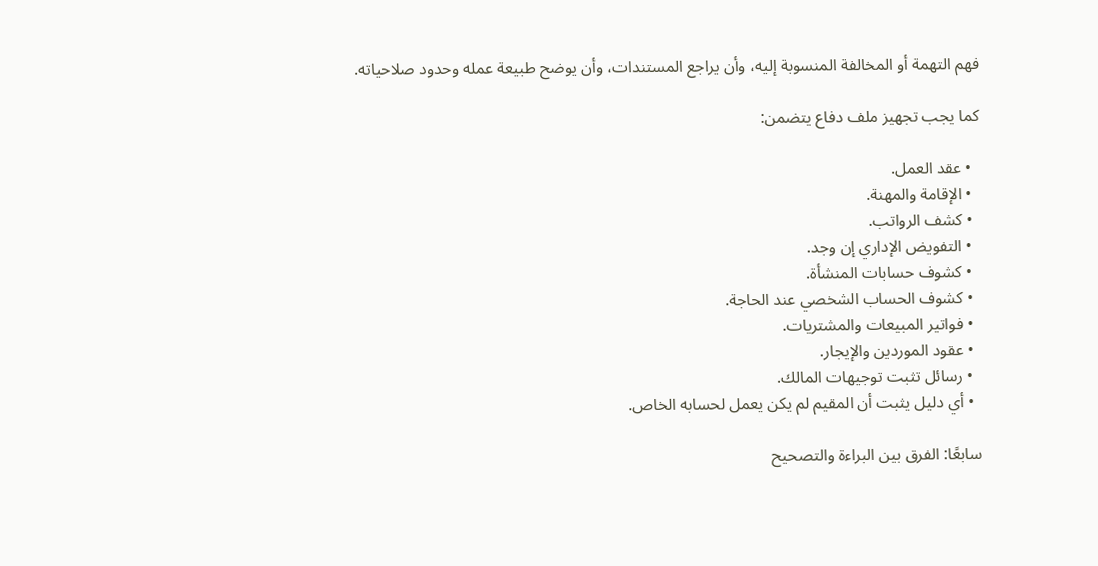فهم التهمة أو المخالفة المنسوبة إليه، وأن يراجع المستندات، وأن يوضح طبيعة عمله وحدود صلاحياته.

كما يجب تجهيز ملف دفاع يتضمن:

  • عقد العمل.
  • الإقامة والمهنة.
  • كشف الرواتب.
  • التفويض الإداري إن وجد.
  • كشوف حسابات المنشأة.
  • كشوف الحساب الشخصي عند الحاجة.
  • فواتير المبيعات والمشتريات.
  • عقود الموردين والإيجار.
  • رسائل تثبت توجيهات المالك.
  • أي دليل يثبت أن المقيم لم يكن يعمل لحسابه الخاص.

سابعًا: الفرق بين البراءة والتصحيح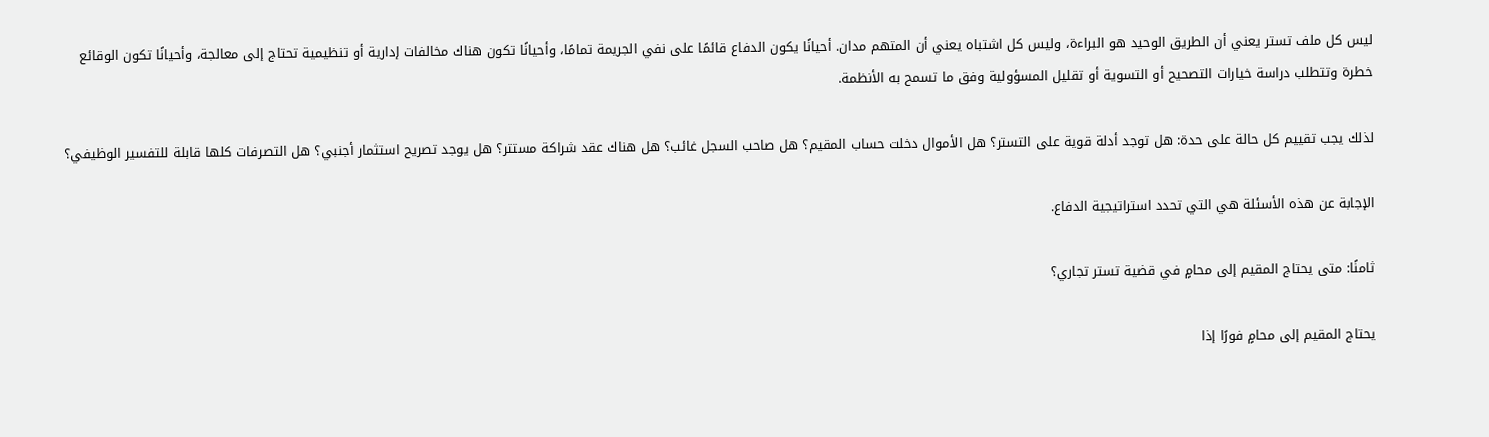ليس كل ملف تستر يعني أن الطريق الوحيد هو البراءة، وليس كل اشتباه يعني أن المتهم مدان. أحيانًا يكون الدفاع قائمًا على نفي الجريمة تمامًا، وأحيانًا تكون هناك مخالفات إدارية أو تنظيمية تحتاج إلى معالجة، وأحيانًا تكون الوقائع خطرة وتتطلب دراسة خيارات التصحيح أو التسوية أو تقليل المسؤولية وفق ما تسمح به الأنظمة.

لذلك يجب تقييم كل حالة على حدة: هل توجد أدلة قوية على التستر؟ هل الأموال دخلت حساب المقيم؟ هل صاحب السجل غائب؟ هل هناك عقد شراكة مستتر؟ هل يوجد تصريح استثمار أجنبي؟ هل التصرفات كلها قابلة للتفسير الوظيفي؟

الإجابة عن هذه الأسئلة هي التي تحدد استراتيجية الدفاع.

ثامنًا: متى يحتاج المقيم إلى محامٍ في قضية تستر تجاري؟

يحتاج المقيم إلى محامٍ فورًا إذا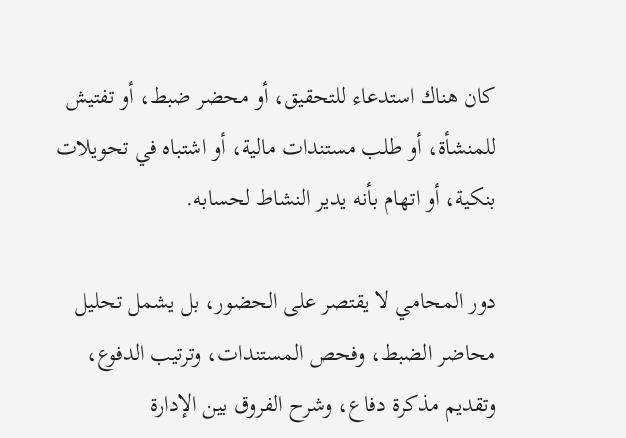كان هناك استدعاء للتحقيق، أو محضر ضبط، أو تفتيش للمنشأة، أو طلب مستندات مالية، أو اشتباه في تحويلات بنكية، أو اتهام بأنه يدير النشاط لحسابه.

دور المحامي لا يقتصر على الحضور، بل يشمل تحليل محاضر الضبط، وفحص المستندات، وترتيب الدفوع، وتقديم مذكرة دفاع، وشرح الفروق بين الإدارة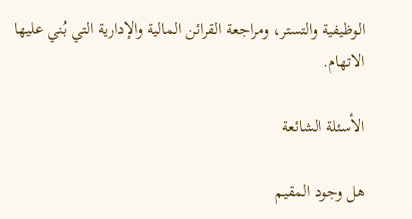الوظيفية والتستر، ومراجعة القرائن المالية والإدارية التي بُني عليها الاتهام.

الأسئلة الشائعة

هل وجود المقيم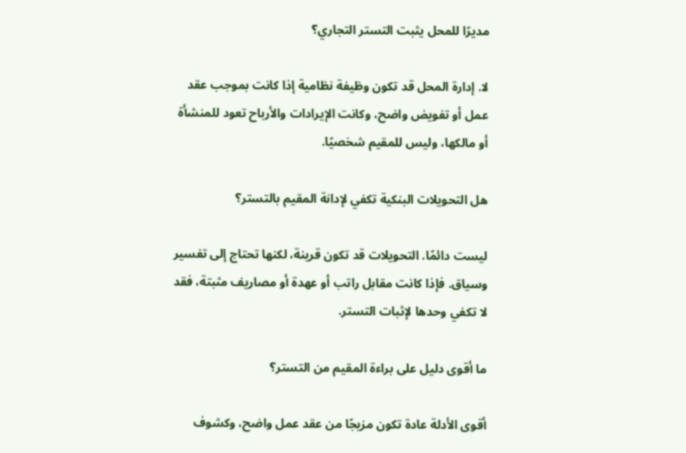مديرًا للمحل يثبت التستر التجاري؟

لا. إدارة المحل قد تكون وظيفة نظامية إذا كانت بموجب عقد عمل أو تفويض واضح، وكانت الإيرادات والأرباح تعود للمنشأة أو مالكها، وليس للمقيم شخصيًا.

هل التحويلات البنكية تكفي لإدانة المقيم بالتستر؟

ليست دائمًا. التحويلات قد تكون قرينة، لكنها تحتاج إلى تفسير وسياق. فإذا كانت مقابل راتب أو عهدة أو مصاريف مثبتة، فقد لا تكفي وحدها لإثبات التستر.

ما أقوى دليل على براءة المقيم من التستر؟

أقوى الأدلة عادة تكون مزيجًا من عقد عمل واضح، وكشوف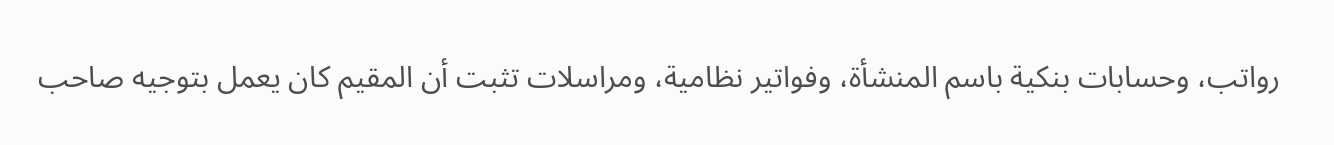رواتب، وحسابات بنكية باسم المنشأة، وفواتير نظامية، ومراسلات تثبت أن المقيم كان يعمل بتوجيه صاحب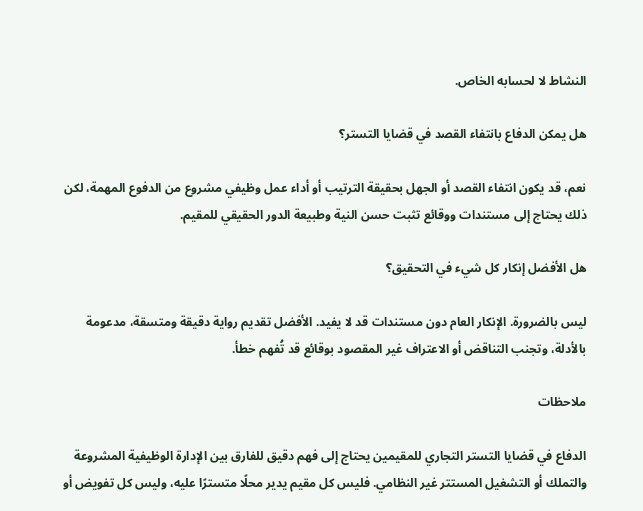النشاط لا لحسابه الخاص.

هل يمكن الدفاع بانتفاء القصد في قضايا التستر؟

نعم، قد يكون انتفاء القصد أو الجهل بحقيقة الترتيب أو أداء عمل وظيفي مشروع من الدفوع المهمة، لكن ذلك يحتاج إلى مستندات ووقائع تثبت حسن النية وطبيعة الدور الحقيقي للمقيم.

هل الأفضل إنكار كل شيء في التحقيق؟

ليس بالضرورة. الإنكار العام دون مستندات قد لا يفيد. الأفضل تقديم رواية دقيقة ومتسقة، مدعومة بالأدلة، وتجنب التناقض أو الاعتراف غير المقصود بوقائع قد تُفهم خطأ.

ملاحظات

الدفاع في قضايا التستر التجاري للمقيمين يحتاج إلى فهم دقيق للفارق بين الإدارة الوظيفية المشروعة والتملك أو التشغيل المستتر غير النظامي. فليس كل مقيم يدير محلًا متسترًا عليه، وليس كل تفويض أو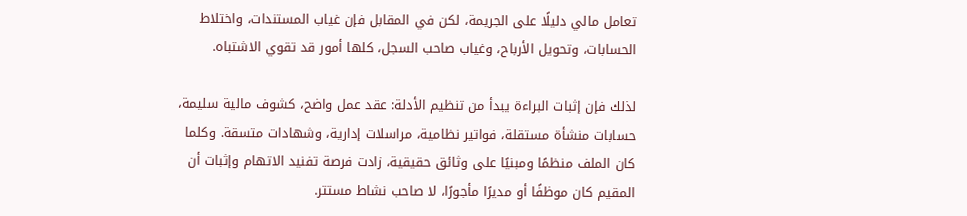تعامل مالي دليلًا على الجريمة، لكن في المقابل فإن غياب المستندات، واختلاط الحسابات، وتحويل الأرباح، وغياب صاحب السجل، كلها أمور قد تقوي الاشتباه.

لذلك فإن إثبات البراءة يبدأ من تنظيم الأدلة: عقد عمل واضح، كشوف مالية سليمة، حسابات منشأة مستقلة، فواتير نظامية، مراسلات إدارية، وشهادات متسقة. وكلما كان الملف منظمًا ومبنيًا على وثائق حقيقية، زادت فرصة تفنيد الاتهام وإثبات أن المقيم كان موظفًا أو مديرًا مأجورًا، لا صاحب نشاط مستتر.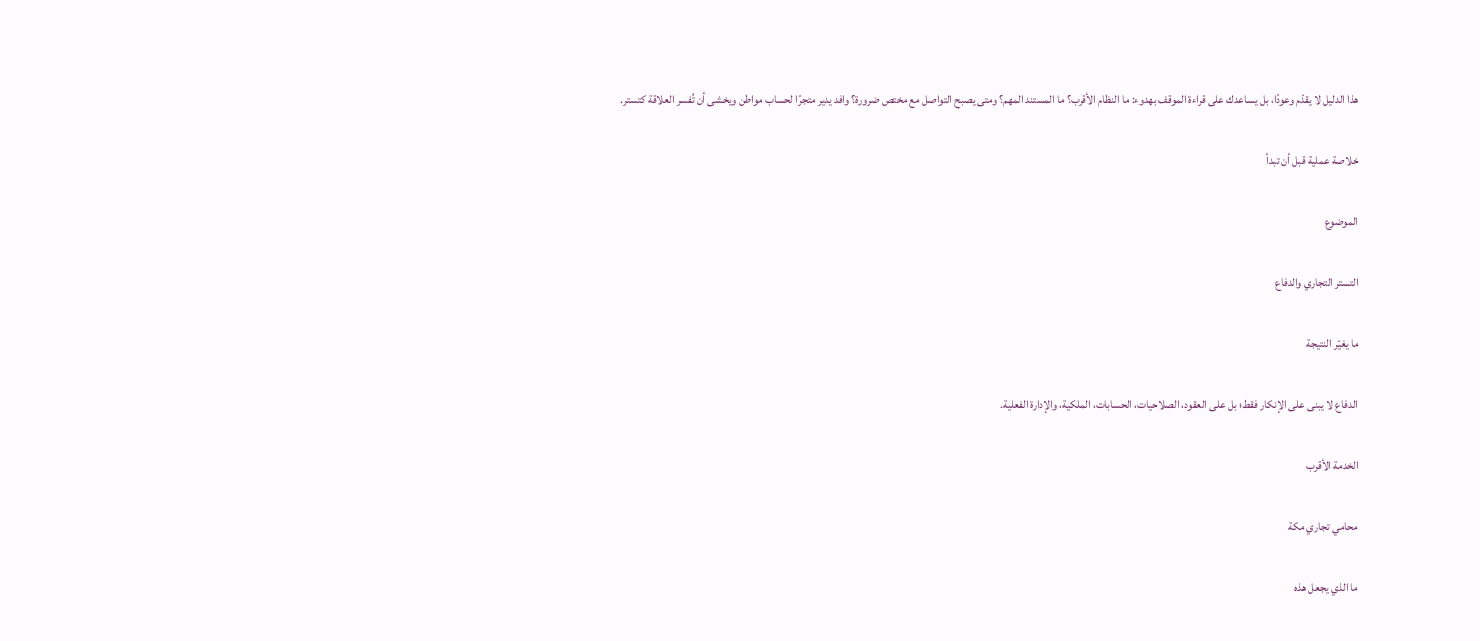هذا الدليل لا يقدّم وعودًا، بل يساعدك على قراءة الموقف بهدوء: ما النظام الأقرب؟ ما المستند المهم؟ ومتى يصبح التواصل مع مختص ضرورة؟ وافد يدير متجرًا لحساب مواطن ويخشى أن تُفسر العلاقة كتستر.

خلاصة عملية قبل أن تبدأ

الموضوع

التستر التجاري والدفاع

ما يغيّر النتيجة

الدفاع لا يبنى على الإنكار فقط؛ بل على العقود، الصلاحيات، الحسابات، الملكية، والإدارة الفعلية.

الخدمة الأقرب

محامي تجاري مكة

ما الذي يجعل هذه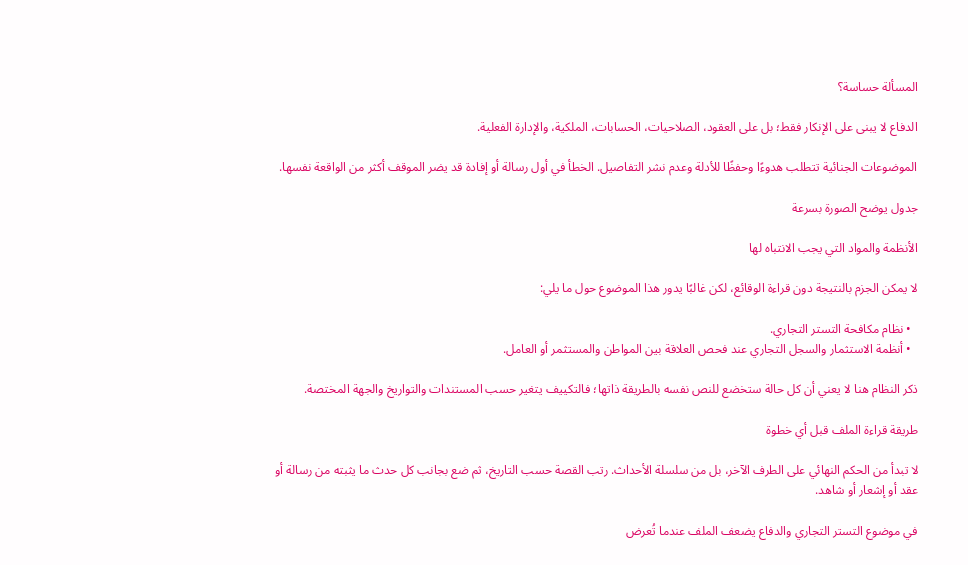المسألة حساسة؟

الدفاع لا يبنى على الإنكار فقط؛ بل على العقود، الصلاحيات، الحسابات، الملكية، والإدارة الفعلية.

الموضوعات الجنائية تتطلب هدوءًا وحفظًا للأدلة وعدم نشر التفاصيل. الخطأ في أول رسالة أو إفادة قد يضر الموقف أكثر من الواقعة نفسها.

جدول يوضح الصورة بسرعة

الأنظمة والمواد التي يجب الانتباه لها

لا يمكن الجزم بالنتيجة دون قراءة الوقائع، لكن غالبًا يدور هذا الموضوع حول ما يلي:

  • نظام مكافحة التستر التجاري.
  • أنظمة الاستثمار والسجل التجاري عند فحص العلاقة بين المواطن والمستثمر أو العامل.

ذكر النظام هنا لا يعني أن كل حالة ستخضع للنص نفسه بالطريقة ذاتها؛ فالتكييف يتغير حسب المستندات والتواريخ والجهة المختصة.

طريقة قراءة الملف قبل أي خطوة

لا تبدأ من الحكم النهائي على الطرف الآخر، بل من سلسلة الأحداث. رتب القصة حسب التاريخ، ثم ضع بجانب كل حدث ما يثبته من رسالة أو عقد أو إشعار أو شاهد.

في موضوع التستر التجاري والدفاع يضعف الملف عندما تُعرض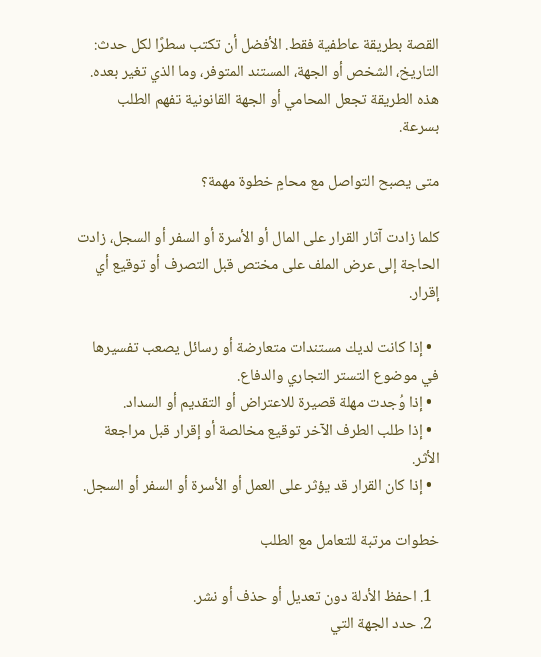القصة بطريقة عاطفية فقط. الأفضل أن تكتب سطرًا لكل حدث: التاريخ، الشخص أو الجهة، المستند المتوفر، وما الذي تغير بعده. هذه الطريقة تجعل المحامي أو الجهة القانونية تفهم الطلب بسرعة.

متى يصبح التواصل مع محامٍ خطوة مهمة؟

كلما زادت آثار القرار على المال أو الأسرة أو السفر أو السجل، زادت الحاجة إلى عرض الملف على مختص قبل التصرف أو توقيع أي إقرار.

  • إذا كانت لديك مستندات متعارضة أو رسائل يصعب تفسيرها في موضوع التستر التجاري والدفاع.
  • إذا وُجدت مهلة قصيرة للاعتراض أو التقديم أو السداد.
  • إذا طلب الطرف الآخر توقيع مخالصة أو إقرار قبل مراجعة الأثر.
  • إذا كان القرار قد يؤثر على العمل أو الأسرة أو السفر أو السجل.

خطوات مرتبة للتعامل مع الطلب

  1. احفظ الأدلة دون تعديل أو حذف أو نشر.
  2. حدد الجهة التي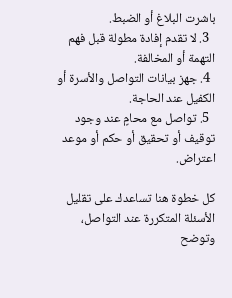باشرت البلاغ أو الضبط.
  3. لا تقدم إفادة مطولة قبل فهم التهمة أو المخالفة.
  4. جهز بيانات التواصل والأسرة أو الكفيل عند الحاجة.
  5. تواصل مع محامٍ عند وجود توقيف أو تحقيق أو حكم أو موعد اعتراض.

كل خطوة هنا تساعدك على تقليل الأسئلة المتكررة عند التواصل، وتوضح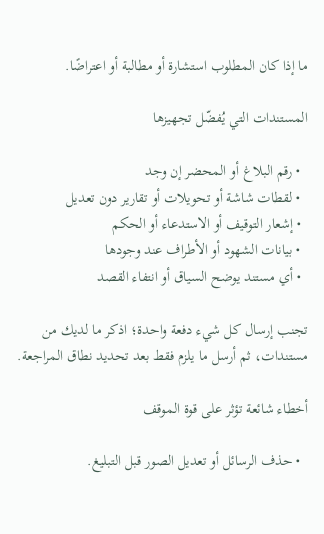ما إذا كان المطلوب استشارة أو مطالبة أو اعتراضًا.

المستندات التي يُفضّل تجهيزها

  • رقم البلاغ أو المحضر إن وجد
  • لقطات شاشة أو تحويلات أو تقارير دون تعديل
  • إشعار التوقيف أو الاستدعاء أو الحكم
  • بيانات الشهود أو الأطراف عند وجودها
  • أي مستند يوضح السياق أو انتفاء القصد

تجنب إرسال كل شيء دفعة واحدة؛ اذكر ما لديك من مستندات، ثم أرسل ما يلزم فقط بعد تحديد نطاق المراجعة.

أخطاء شائعة تؤثر على قوة الموقف

  • حذف الرسائل أو تعديل الصور قبل التبليغ.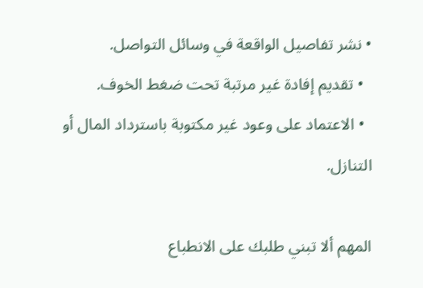• نشر تفاصيل الواقعة في وسائل التواصل.
  • تقديم إفادة غير مرتبة تحت ضغط الخوف.
  • الاعتماد على وعود غير مكتوبة باسترداد المال أو التنازل.

المهم ألا تبني طلبك على الانطباع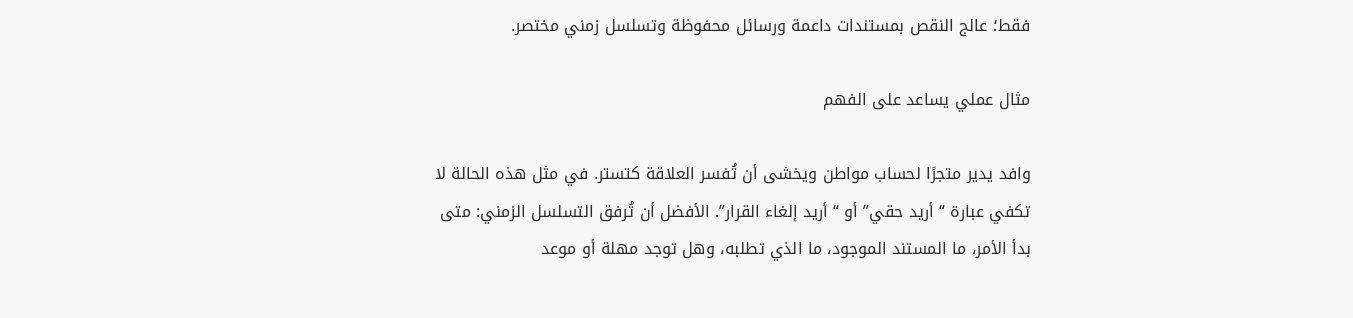فقط؛ عالج النقص بمستندات داعمة ورسائل محفوظة وتسلسل زمني مختصر.

مثال عملي يساعد على الفهم

وافد يدير متجرًا لحساب مواطن ويخشى أن تُفسر العلاقة كتستر. في مثل هذه الحالة لا تكفي عبارة “أريد حقي” أو “أريد إلغاء القرار”. الأفضل أن تُرفق التسلسل الزمني: متى بدأ الأمر، ما المستند الموجود، ما الذي تطلبه، وهل توجد مهلة أو موعد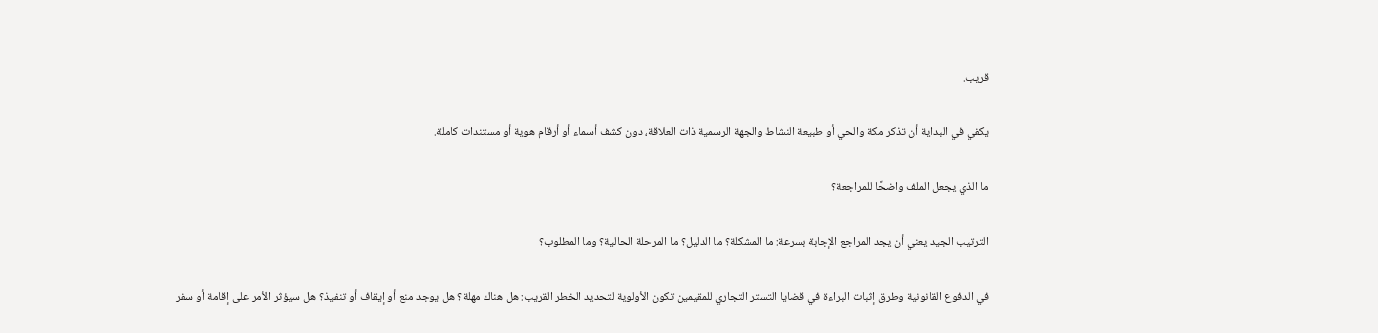قريب.

يكفي في البداية أن تذكر مكة والحي أو طبيعة النشاط والجهة الرسمية ذات العلاقة، دون كشف أسماء أو أرقام هوية أو مستندات كاملة.

ما الذي يجعل الملف واضحًا للمراجعة؟

الترتيب الجيد يعني أن يجد المراجع الإجابة بسرعة: ما المشكلة؟ ما الدليل؟ ما المرحلة الحالية؟ وما المطلوب؟

في الدفوع القانونية وطرق إثبات البراءة في قضايا التستر التجاري للمقيمين تكون الأولوية لتحديد الخطر القريب: هل هناك مهلة؟ هل يوجد منع أو إيقاف أو تنفيذ؟ هل سيؤثر الأمر على إقامة أو سفر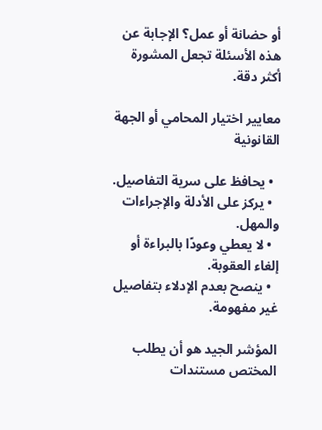أو حضانة أو عمل؟ الإجابة عن هذه الأسئلة تجعل المشورة أكثر دقة.

معايير اختيار المحامي أو الجهة القانونية

  • يحافظ على سرية التفاصيل.
  • يركز على الأدلة والإجراءات والمهل.
  • لا يعطي وعودًا بالبراءة أو إلغاء العقوبة.
  • ينصح بعدم الإدلاء بتفاصيل غير مفهومة.

المؤشر الجيد هو أن يطلب المختص مستندات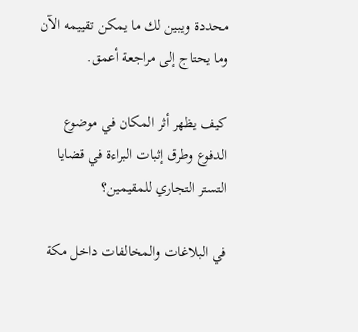محددة ويبين لك ما يمكن تقييمه الآن وما يحتاج إلى مراجعة أعمق.

كيف يظهر أثر المكان في موضوع الدفوع وطرق إثبات البراءة في قضايا التستر التجاري للمقيمين؟

في البلاغات والمخالفات داخل مكة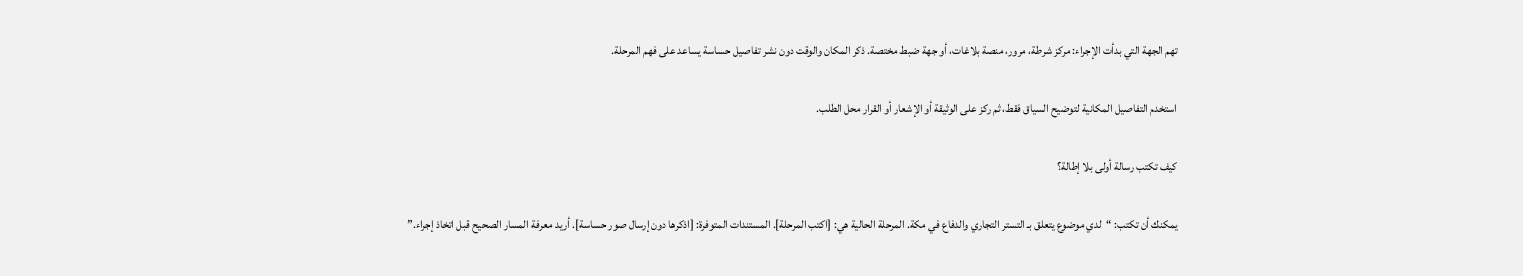تهم الجهة التي بدأت الإجراء: مركز شرطة، مرور، منصة بلاغات، أو جهة ضبط مختصة. ذكر المكان والوقت دون نشر تفاصيل حساسة يساعد على فهم المرحلة.

استخدم التفاصيل المكانية لتوضيح السياق فقط، ثم ركز على الوثيقة أو الإشعار أو القرار محل الطلب.

كيف تكتب رسالة أولى بلا إطالة؟

يمكنك أن تكتب: “لدي موضوع يتعلق بـ التستر التجاري والدفاع في مكة. المرحلة الحالية هي: [اكتب المرحلة]. المستندات المتوفرة: [اذكرها دون إرسال صور حساسة]. أريد معرفة المسار الصحيح قبل اتخاذ إجراء.”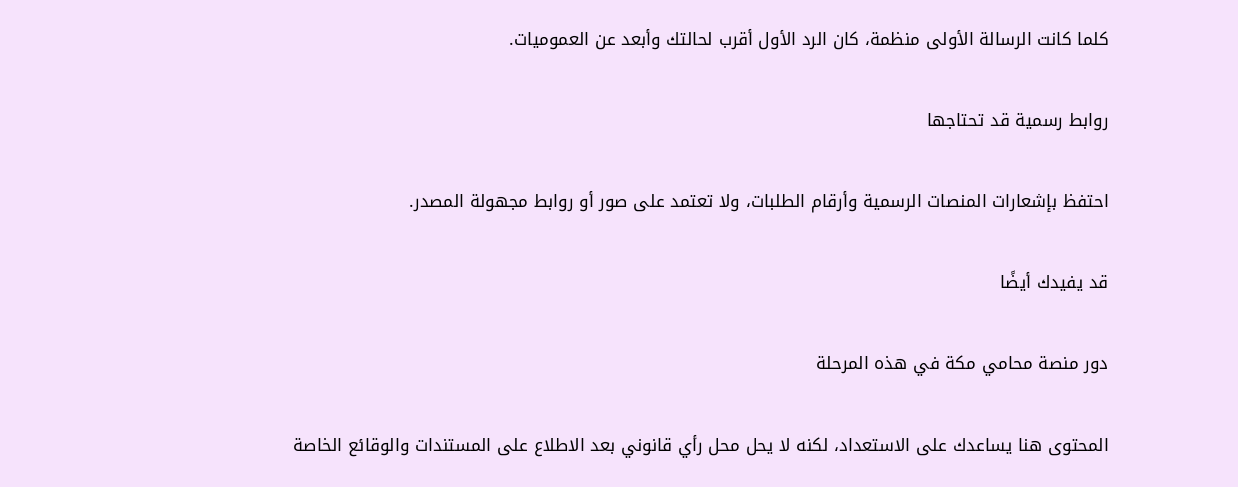كلما كانت الرسالة الأولى منظمة، كان الرد الأول أقرب لحالتك وأبعد عن العموميات.

روابط رسمية قد تحتاجها

احتفظ بإشعارات المنصات الرسمية وأرقام الطلبات، ولا تعتمد على صور أو روابط مجهولة المصدر.

قد يفيدك أيضًا

دور منصة محامي مكة في هذه المرحلة

المحتوى هنا يساعدك على الاستعداد، لكنه لا يحل محل رأي قانوني بعد الاطلاع على المستندات والوقائع الخاصة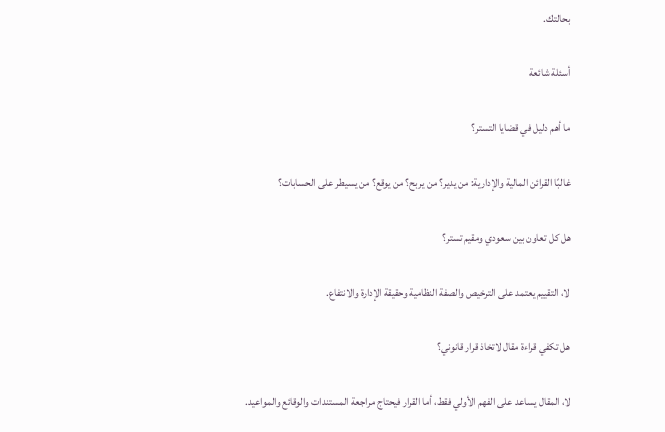بحالتك.

أسئلة شائعة

ما أهم دليل في قضايا التستر؟

غالبًا القرائن المالية والإدارية: من يدير؟ من يربح؟ من يوقع؟ من يسيطر على الحسابات؟

هل كل تعاون بين سعودي ومقيم تستر؟

لا، التقييم يعتمد على الترخيص والصفة النظامية وحقيقة الإدارة والانتفاع.

هل تكفي قراءة مقال لاتخاذ قرار قانوني؟

لا، المقال يساعد على الفهم الأولي فقط، أما القرار فيحتاج مراجعة المستندات والوقائع والمواعيد.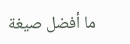ما أفضل صيغة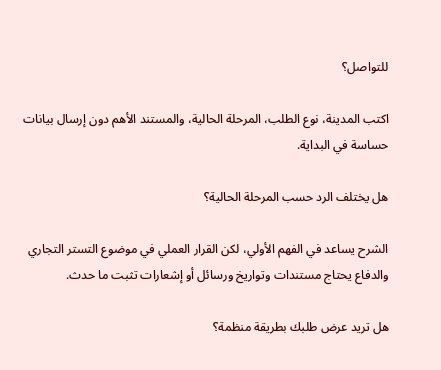للتواصل؟

اكتب المدينة، نوع الطلب، المرحلة الحالية، والمستند الأهم دون إرسال بيانات حساسة في البداية.

هل يختلف الرد حسب المرحلة الحالية؟

الشرح يساعد في الفهم الأولي، لكن القرار العملي في موضوع التستر التجاري والدفاع يحتاج مستندات وتواريخ ورسائل أو إشعارات تثبت ما حدث.

هل تريد عرض طلبك بطريقة منظمة؟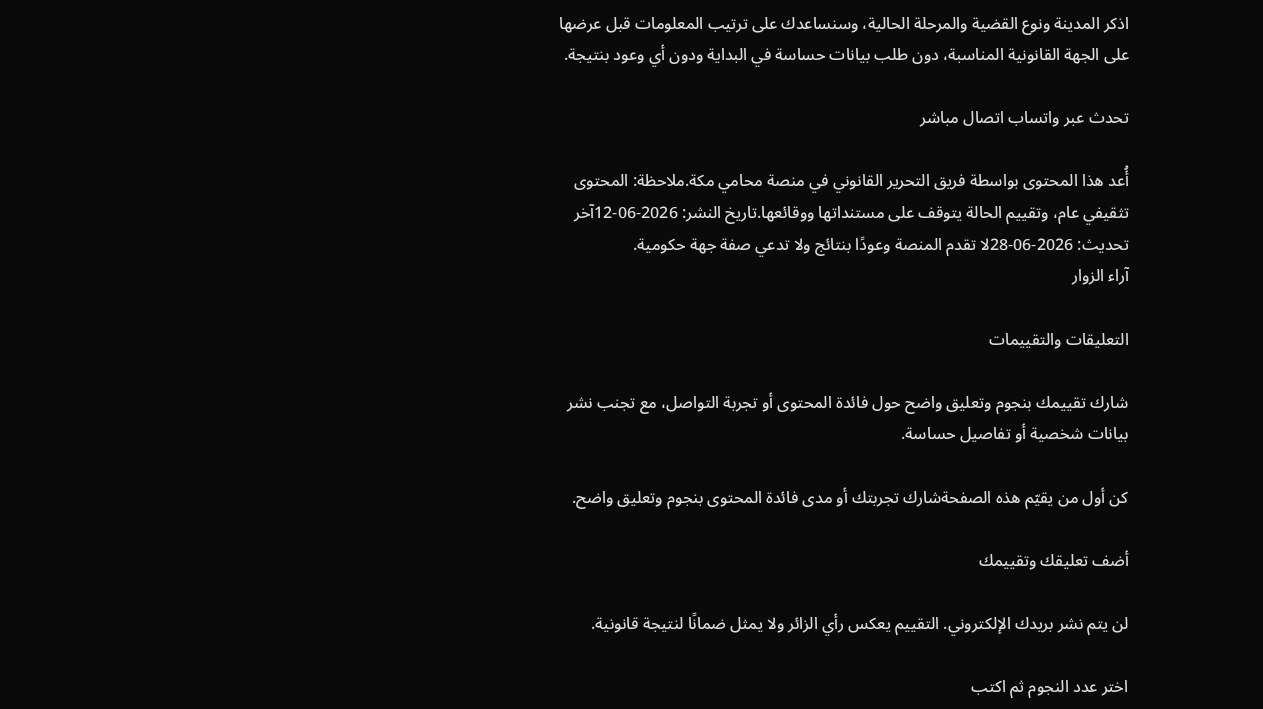اذكر المدينة ونوع القضية والمرحلة الحالية، وسنساعدك على ترتيب المعلومات قبل عرضها على الجهة القانونية المناسبة، دون طلب بيانات حساسة في البداية ودون أي وعود بنتيجة.

تحدث عبر واتساب اتصال مباشر

أُعد هذا المحتوى بواسطة فريق التحرير القانوني في منصة محامي مكة.ملاحظة: المحتوى تثقيفي عام، وتقييم الحالة يتوقف على مستنداتها ووقائعها.تاريخ النشر: 2026-06-12آخر تحديث: 2026-06-28لا تقدم المنصة وعودًا بنتائج ولا تدعي صفة جهة حكومية.
آراء الزوار

التعليقات والتقييمات

شارك تقييمك بنجوم وتعليق واضح حول فائدة المحتوى أو تجربة التواصل، مع تجنب نشر بيانات شخصية أو تفاصيل حساسة.

كن أول من يقيّم هذه الصفحةشارك تجربتك أو مدى فائدة المحتوى بنجوم وتعليق واضح.

أضف تعليقك وتقييمك

لن يتم نشر بريدك الإلكتروني. التقييم يعكس رأي الزائر ولا يمثل ضمانًا لنتيجة قانونية.

اختر عدد النجوم ثم اكتب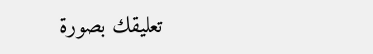تعليقك بصورة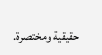حقيقية ومختصرة.